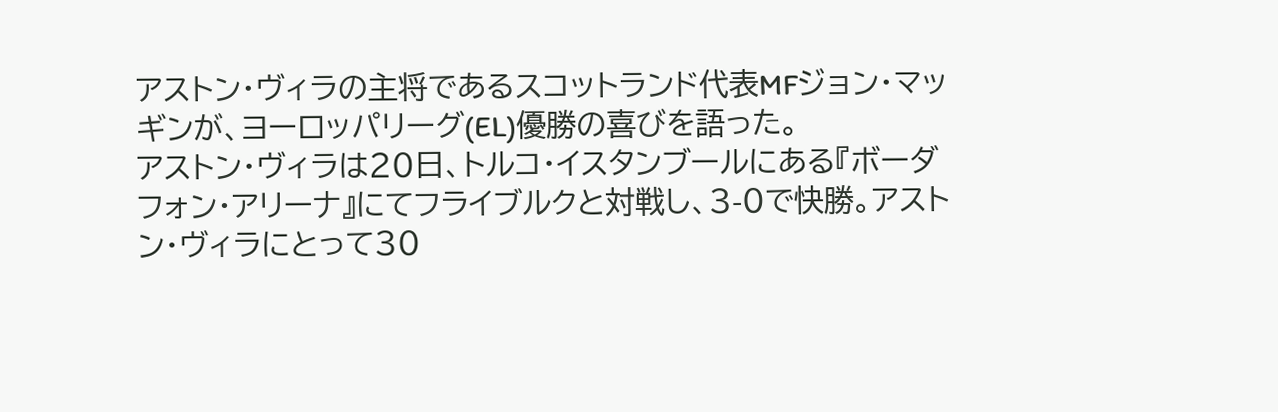アストン・ヴィラの主将であるスコットランド代表MFジョン・マッギンが、ヨーロッパリーグ(EL)優勝の喜びを語った。
アストン・ヴィラは20日、トルコ・イスタンブールにある『ボーダフォン・アリーナ』にてフライブルクと対戦し、3-0で快勝。アストン・ヴィラにとって30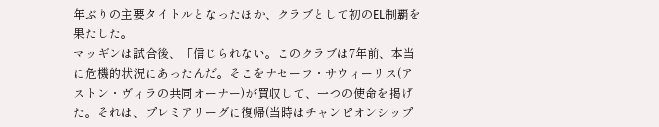年ぶりの主要タイトルとなったほか、クラブとして初のEL制覇を果たした。
マッギンは試合後、「信じられない。このクラブは7年前、本当に危機的状況にあったんだ。そこをナセーフ・サウィーリス(アストン・ヴィラの共同オーナー)が買収して、一つの使命を掲げた。それは、プレミアリーグに復帰(当時はチャンピオンシップ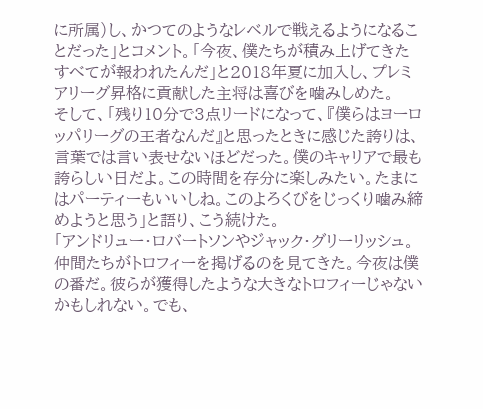に所属)し、かつてのようなレベルで戦えるようになることだった」とコメント。「今夜、僕たちが積み上げてきたすべてが報われたんだ」と2018年夏に加入し、プレミアリーグ昇格に貢献した主将は喜びを噛みしめた。
そして、「残り10分で3点リードになって、『僕らはヨーロッパリーグの王者なんだ』と思ったときに感じた誇りは、言葉では言い表せないほどだった。僕のキャリアで最も誇らしい日だよ。この時間を存分に楽しみたい。たまにはパーティーもいいしね。このよろくびをじっくり噛み締めようと思う」と語り、こう続けた。
「アンドリュー・ロバートソンやジャック・グリーリッシュ。仲間たちがトロフィーを掲げるのを見てきた。今夜は僕の番だ。彼らが獲得したような大きなトロフィーじゃないかもしれない。でも、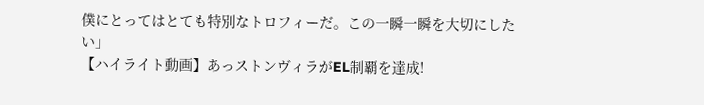僕にとってはとても特別なトロフィーだ。この一瞬一瞬を大切にしたい」
【ハイライト動画】あっストンヴィラがEL制覇を達成!